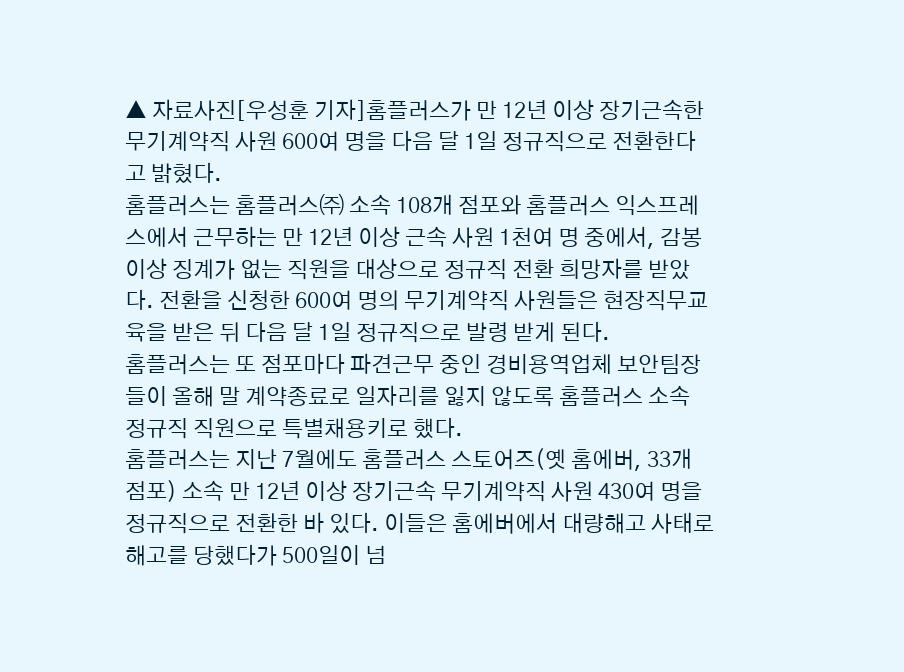▲ 자료사진[우성훈 기자]홈플러스가 만 12년 이상 장기근속한 무기계약직 사원 600여 명을 다음 달 1일 정규직으로 전환한다고 밝혔다.
홈플러스는 홈플러스㈜ 소속 108개 점포와 홈플러스 익스프레스에서 근무하는 만 12년 이상 근속 사원 1천여 명 중에서, 감봉 이상 징계가 없는 직원을 대상으로 정규직 전환 희망자를 받았다. 전환을 신청한 600여 명의 무기계약직 사원들은 현장직무교육을 받은 뒤 다음 달 1일 정규직으로 발령 받게 된다.
홈플러스는 또 점포마다 파견근무 중인 경비용역업체 보안팀장들이 올해 말 계약종료로 일자리를 잃지 않도록 홈플러스 소속 정규직 직원으로 특별채용키로 했다.
홈플러스는 지난 7월에도 홈플러스 스토어즈(옛 홈에버, 33개 점포) 소속 만 12년 이상 장기근속 무기계약직 사원 430여 명을 정규직으로 전환한 바 있다. 이들은 홈에버에서 대량해고 사태로 해고를 당했다가 500일이 넘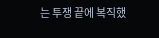는 투쟁 끝에 복직했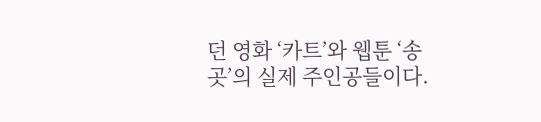던 영화 ‘카트’와 웹툰 ‘송곳’의 실제 주인공들이다.